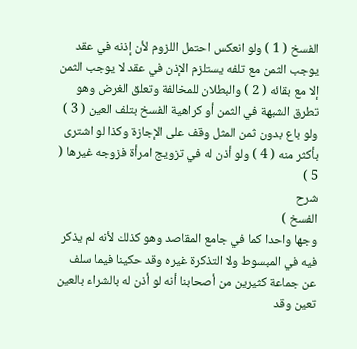الفسخ ( 1 ) ولو انعكس احتمل اللزوم لأن إذنه في عقد يوجب الثمن مع تلفه يستلزم الإذن في عقد لا يوجب الثمن إلا مع بقائه ( 2 ) والبطلان للمخالفة وتعلق الغرض وهو تطرق الشبهة في الثمن أو كراهية الفسخ بتلف العين ( 3 ) ولو باع بدون ثمن المثل وقف على الإجازة وكذا لو اشترى بأكثر منه ( 4 ) ولو أذن له في تزويج امرأة فزوجه غيرها ( 5 )
شرح
الفسخ )
وجها واحدا كما في جامع المقاصد وهو كذلك لأنه لم يذكر فيه في المبسوط ولا التذكرة غيره وقد حكينا فيما سلف عن جماعة كثيرين من أصحابنا أنه لو أذن له بالشراء بالعين تعين وقد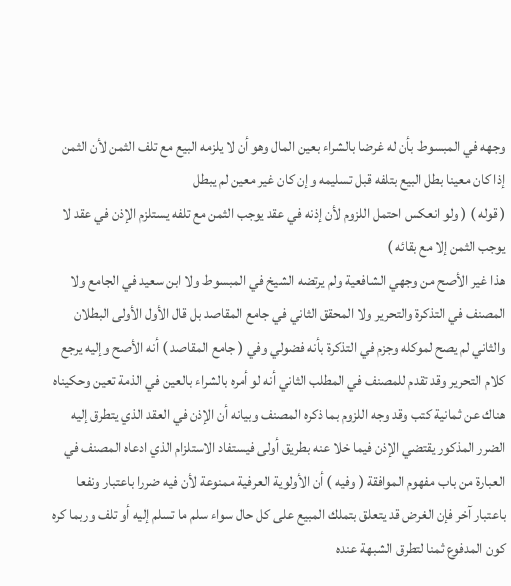وجهه في المبسوط بأن له غرضا بالشراء بعين المال وهو أن لا يلزمه البيع مع تلف الثمن لأن الثمن إذا كان معينا بطل البيع بتلفه قبل تسليمه وإن كان غير معين لم يبطل
( قوله ) ( ولو انعكس احتمل اللزوم لأن إذنه في عقد يوجب الثمن مع تلفه يستلزم الإذن في عقد لا يوجب الثمن إلا مع بقائه )
هذا غير الأصح من وجهي الشافعية ولم يرتضه الشيخ في المبسوط ولا ابن سعيد في الجامع ولا المصنف في التذكرة والتحرير ولا المحقق الثاني في جامع المقاصد بل قال الأول الأولى البطلان والثاني لم يصح لموكله وجزم في التذكرة بأنه فضولي وفي ( جامع المقاصد ) أنه الأصح وإليه يرجع كلام التحرير وقد تقدم للمصنف في المطلب الثاني أنه لو أمره بالشراء بالعين في الذمة تعين وحكيناه هناك عن ثمانية كتب وقد وجه اللزوم بما ذكره المصنف وبيانه أن الإذن في العقد الذي يتطرق إليه الضرر المذكور يقتضي الإذن فيما خلا عنه بطريق أولى فيستفاد الاستلزام الذي ادعاه المصنف في العبارة من باب مفهوم الموافقة ( وفيه ) أن الأولوية العرفية ممنوعة لأن فيه ضررا باعتبار ونفعا باعتبار آخر فإن الغرض قد يتعلق بتملك المبيع على كل حال سواء سلم ما تسلم إليه أو تلف وربما كره كون المدفوع ثمنا لتطرق الشبهة عنده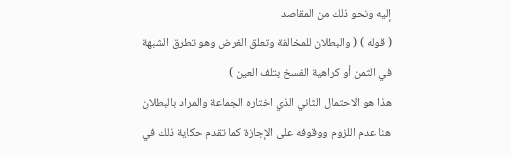إليه ونحو ذلك من المقاصد
( قوله ) ( والبطلان للمخالفة وتعلق الغرض وهو تطرق الشبهة في الثمن أو كراهية الفسخ بتلف العين )
هذا هو الاحتمال الثاني الذي اختاره الجماعة والمراد بالبطلان هنا عدم اللزوم ووقوفه على الإجازة كما تقدم حكاية ذلك في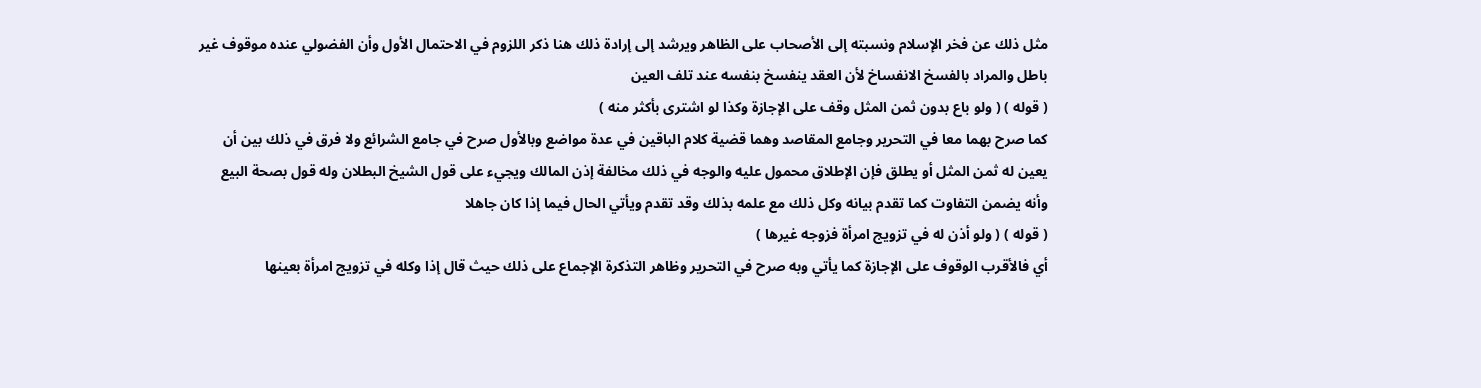مثل ذلك عن فخر الإسلام ونسبته إلى الأصحاب على الظاهر ويرشد إلى إرادة ذلك هنا ذكر اللزوم في الاحتمال الأول وأن الفضولي عنده موقوف غير باطل والمراد بالفسخ الانفساخ لأن العقد ينفسخ بنفسه عند تلف العين
( قوله ) ( ولو باع بدون ثمن المثل وقف على الإجازة وكذا لو اشترى بأكثر منه )
كما صرح بهما معا في التحرير وجامع المقاصد وهما قضية كلام الباقين في عدة مواضع وبالأول صرح في جامع الشرائع ولا فرق في ذلك بين أن يعين له ثمن المثل أو يطلق فإن الإطلاق محمول عليه والوجه في ذلك مخالفة إذن المالك ويجيء على قول الشيخ البطلان وله قول بصحة البيع وأنه يضمن التفاوت كما تقدم بيانه وكل ذلك مع علمه بذلك وقد تقدم ويأتي الحال فيما إذا كان جاهلا
( قوله ) ( ولو أذن له في تزويج امرأة فزوجه غيرها )
أي فالأقرب الوقوف على الإجازة كما يأتي وبه صرح في التحرير وظاهر التذكرة الإجماع على ذلك حيث قال إذا وكله في تزويج امرأة بعينها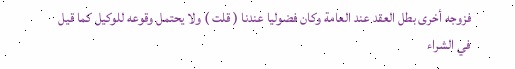فزوجه أخرى بطل العقد عند العامة وكان فضوليا عندنا ( قلت ) ولا يحتمل وقوعه للوكيل كما قيل في الشراء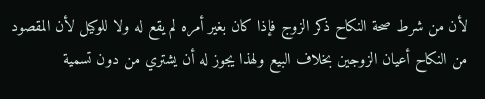لأن من شرط صحة النكاح ذكر الزوج فإذا كان بغير أمره لم يقع له ولا للوكيل لأن المقصود من النكاح أعيان الزوجين بخلاف البيع ولهذا يجوز له أن يشتري من دون تسمية